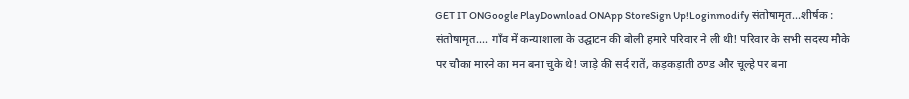GET IT ONGoogle PlayDownload ONApp StoreSign Up!Loginmodify संतोषामृत...शीर्षक : संतोषामृत.... गाँव में कन्याशाला के उद्घाटन की बोली हमारे परिवार ने ली थी! परिवार के सभी सदस्य मौके पर चौका मारने का मन बना चुके थे! जाड़े की सर्द रातें, कड़कड़ाती ठण्ड और चूल्हे पर बना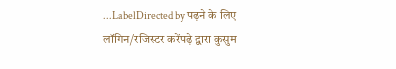...LabelDirected by पढ़ने के लिए लॉगिन/रजिस्टर करेंपढ़े द्वारा कुसुम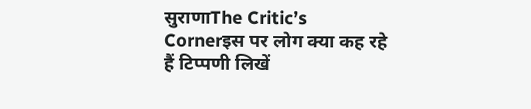सुराणाThe Critic’s Cornerइस पर लोग क्या कह रहे हैं टिप्पणी लिखें